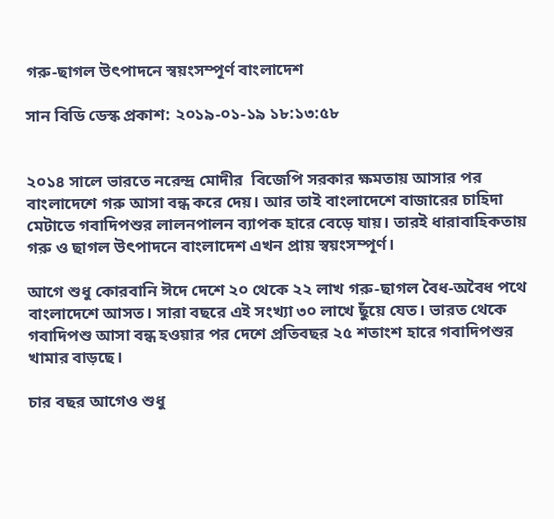গরু-ছাগল উৎপাদনে স্বয়ংসম্পূর্ণ বাংলাদেশ

সান বিডি ডেস্ক প্রকাশ: ২০১৯-০১-১৯ ১৮:১৩:৫৮


২০১৪ সালে ভারতে নরেন্দ্র মোদীর  বিজেপি সরকার ক্ষমতায় আসার পর বাংলাদেশে গরু আসা বন্ধ করে দেয়। আর তাই বাংলাদেশে বাজারের চাহিদা মেটাতে গবাদিপশুর লালনপালন ব্যাপক হারে বেড়ে যায়। তারই ধারাবাহিকতায় গরু ও ছাগল উৎপাদনে বাংলাদেশ এখন প্রায় স্বয়ংসম্পূর্ণ।

আগে শুধু কোরবানি ঈদে দেশে ২০ থেকে ২২ লাখ গরু-ছাগল বৈধ-অবৈধ পথে বাংলাদেশে আসত। সারা বছরে এই সংখ্যা ৩০ লাখে ছুঁয়ে যেত। ভারত থেকে গবাদিপশু আসা বন্ধ হওয়ার পর দেশে প্রতিবছর ২৫ শতাংশ হারে গবাদিপশুর খামার বাড়ছে।

চার বছর আগেও শুধু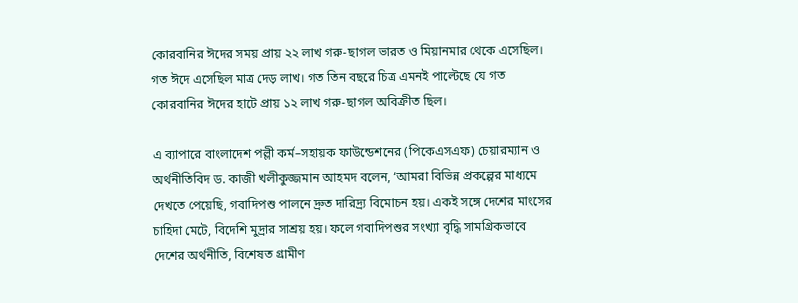কোরবানির ঈদের সময় প্রায় ২২ লাখ গরু-ছাগল ভারত ও মিয়ানমার থেকে এসেছিল। গত ঈদে এসেছিল মাত্র দেড় লাখ। গত তিন বছরে চিত্র এমনই পাল্টেছে যে গত কোরবানির ঈদের হাটে প্রায় ১২ লাখ গরু-ছাগল অবিক্রীত ছিল।

এ ব্যাপারে বাংলাদেশ পল্লী কর্ম–সহায়ক ফাউন্ডেশনের (পিকেএসএফ) চেয়ারম্যান ও অর্থনীতিবিদ ড. কাজী খলীকুজ্জমান আহমদ বলেন, ‘আমরা বিভিন্ন প্রকল্পের মাধ্যমে দেখতে পেয়েছি, গবাদিপশু পালনে দ্রুত দারিদ্র্য বিমোচন হয়। একই সঙ্গে দেশের মাংসের চাহিদা মেটে, বিদেশি মুদ্রার সাশ্রয় হয়। ফলে গবাদিপশুর সংখ্যা বৃদ্ধি সামগ্রিকভাবে দেশের অর্থনীতি, বিশেষত গ্রামীণ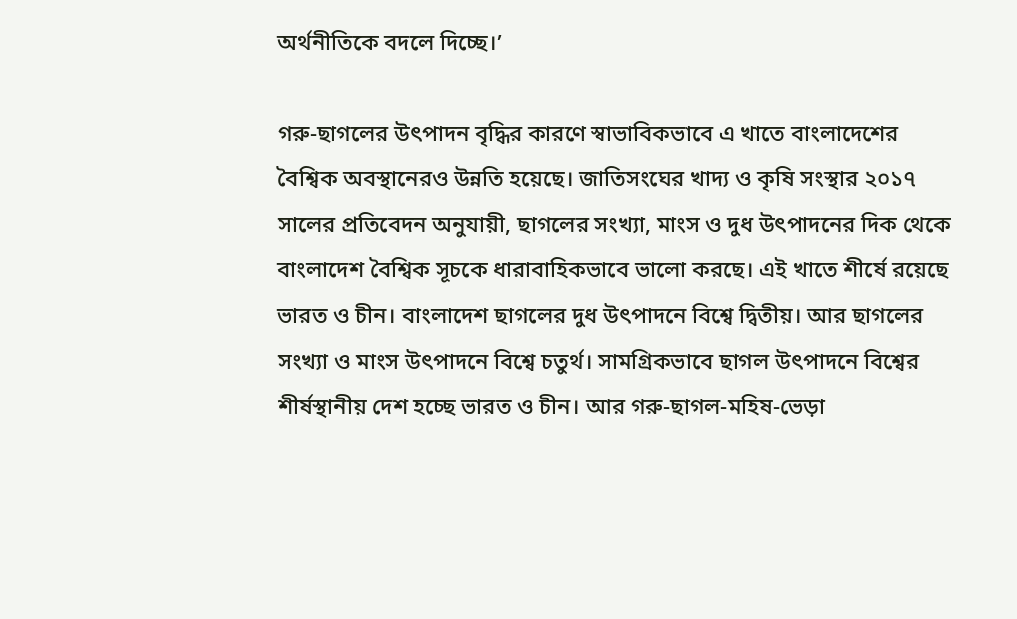অর্থনীতিকে বদলে দিচ্ছে।’

গরু-ছাগলের উৎপাদন বৃদ্ধির কারণে স্বাভাবিকভাবে এ খাতে বাংলাদেশের বৈশ্বিক অবস্থানেরও উন্নতি হয়েছে। জাতিসংঘের খাদ্য ও কৃষি সংস্থার ২০১৭ সালের প্রতিবেদন অনুযায়ী, ছাগলের সংখ্যা, মাংস ও দুধ উৎপাদনের দিক থেকে বাংলাদেশ বৈশ্বিক সূচকে ধারাবাহিকভাবে ভালো করছে। এই খাতে শীর্ষে রয়েছে ভারত ও চীন। বাংলাদেশ ছাগলের দুধ উৎপাদনে বিশ্বে দ্বিতীয়। আর ছাগলের সংখ্যা ও মাংস উৎপাদনে বিশ্বে চতুর্থ। সামগ্রিকভাবে ছাগল উৎপাদনে বিশ্বের শীর্ষস্থানীয় দেশ হচ্ছে ভারত ও চীন। আর গরু-ছাগল-মহিষ-ভেড়া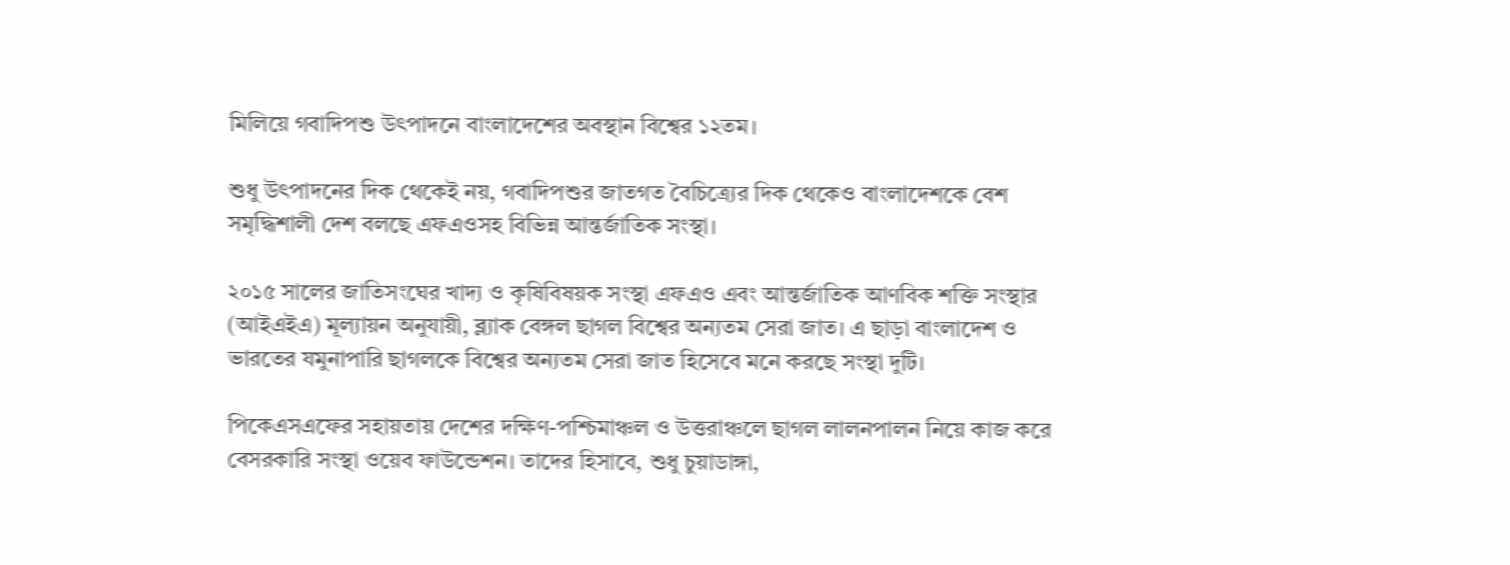মিলিয়ে গবাদিপশু উৎপাদনে বাংলাদেশের অবস্থান বিশ্বের ১২তম।

শুধু উৎপাদনের দিক থেকেই নয়, গবাদিপশুর জাতগত বৈচিত্র্যের দিক থেকেও বাংলাদেশকে বেশ সমৃদ্ধিশালী দেশ বলছে এফএওসহ বিভিন্ন আন্তর্জাতিক সংস্থা।

২০১৫ সালের জাতিসংঘের খাদ্য ও কৃষিবিষয়ক সংস্থা এফএও এবং আন্তর্জাতিক আণবিক শক্তি সংস্থার (আইএইএ) মূল্যায়ন অনুযায়ী, ব্ল্যাক বেঙ্গল ছাগল বিশ্বের অন্যতম সেরা জাত। এ ছাড়া বাংলাদেশ ও ভারতের যমুনাপারি ছাগলকে বিশ্বের অন্যতম সেরা জাত হিসেবে মনে করছে সংস্থা দুটি।

পিকেএসএফের সহায়তায় দেশের দক্ষিণ-পশ্চিমাঞ্চল ও উত্তরাঞ্চলে ছাগল লালনপালন নিয়ে কাজ করে বেসরকারি সংস্থা ওয়েব ফাউন্ডেশন। তাদের হিসাবে, শুধু চুয়াডাঙ্গা,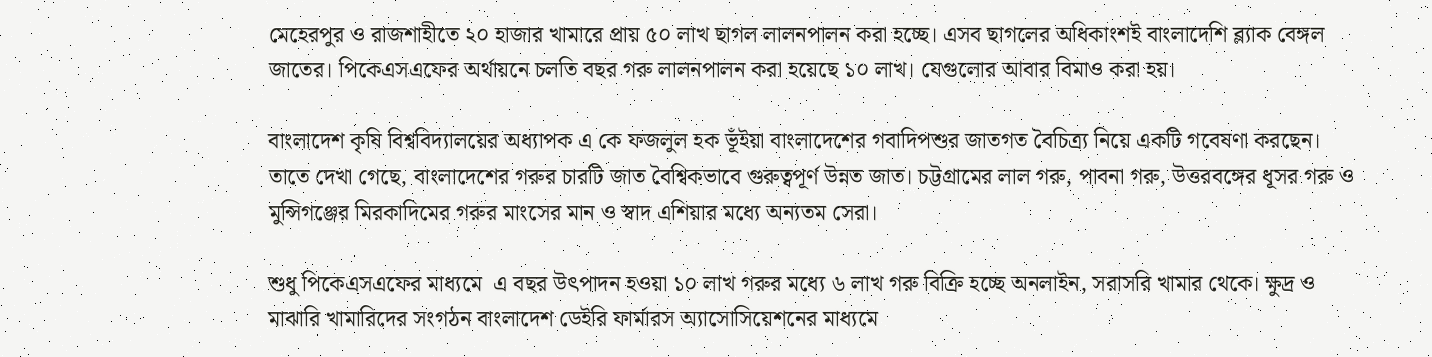মেহেরপুর ও রাজশাহীতে ২০ হাজার খামারে প্রায় ৫০ লাখ ছাগল লালনপালন করা হচ্ছে। এসব ছাগলের অধিকাংশই বাংলাদেশি ব্ল্যাক বেঙ্গল জাতের। পিকেএসএফের অর্থায়নে চলতি বছর গরু লালনপালন করা হয়েছে ১০ লাখ। যেগুলোর আবার বিমাও করা হয়।

বাংলাদেশ কৃষি বিশ্ববিদ্যালয়ের অধ্যাপক এ কে ফজলুল হক ভূঁইয়া বাংলাদেশের গবাদিপশুর জাতগত বৈচিত্র্য নিয়ে একটি গবেষণা করছেন। তাতে দেখা গেছে, বাংলাদেশের গরুর চারটি জাত বৈশ্বিকভাবে গুরুত্বপূর্ণ উন্নত জাত। চট্টগ্রামের লাল গরু, পাবনা গরু, উত্তরবঙ্গের ধূসর গরু ও মুন্সিগঞ্জের মিরকাদিমের গরুর মাংসের মান ও স্বাদ এশিয়ার মধ্যে অন্যতম সেরা।

শুধু পিকেএসএফের মাধ্যমে  এ বছর উৎপাদন হওয়া ১০ লাখ গরুর মধ্যে ৬ লাখ গরু বিক্রি হচ্ছে অনলাইন, সরাসরি খামার থেকে। ক্ষুদ্র ও মাঝারি খামারিদের সংগঠন বাংলাদেশ ডেইরি ফার্মারস অ্যাসোসিয়েশনের মাধ্যমে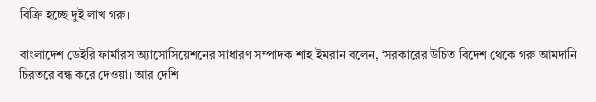বিক্রি হচ্ছে দুই লাখ গরু।

বাংলাদেশ ডেইরি ফার্মারস অ্যাসোসিয়েশনের সাধারণ সম্পাদক শাহ ইমরান বলেন, ‘সরকারের উচিত বিদেশ থেকে গরু আমদানি চিরতরে বন্ধ করে দেওয়া। আর দেশি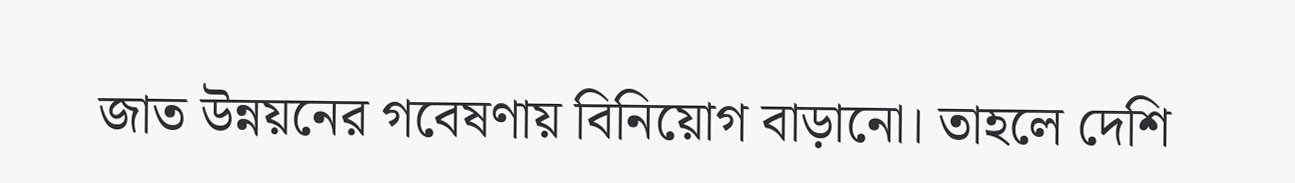জাত উন্নয়নের গবেষণায় বিনিয়োগ বাড়ানো। তাহলে দেশি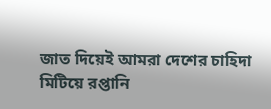জাত দিয়েই আমরা দেশের চাহিদা মিটিয়ে রপ্তানি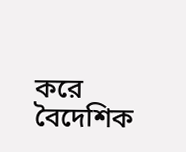করে বৈদেশিক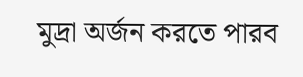মুদ্রা অর্জন করতে পারব